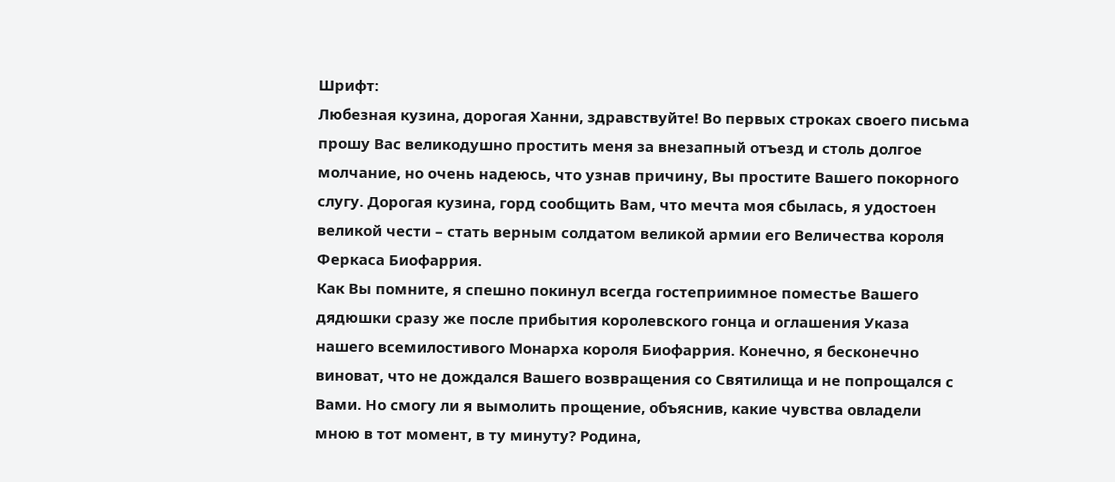Шрифт:
Любезная кузина, дорогая Ханни, здравствуйте! Во первых строках своего письма прошу Вас великодушно простить меня за внезапный отъезд и столь долгое молчание, но очень надеюсь, что узнав причину, Вы простите Вашего покорного слугу. Дорогая кузина, горд сообщить Вам, что мечта моя сбылась, я удостоен великой чести – стать верным солдатом великой армии его Величества короля Феркаса Биофаррия.
Как Вы помните, я спешно покинул всегда гостеприимное поместье Вашего дядюшки сразу же после прибытия королевского гонца и оглашения Указа нашего всемилостивого Монарха короля Биофаррия. Конечно, я бесконечно виноват, что не дождался Вашего возвращения со Святилища и не попрощался с Вами. Но смогу ли я вымолить прощение, объяснив, какие чувства овладели мною в тот момент, в ту минуту? Родина,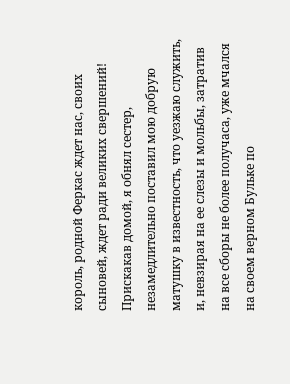король, родной Феркас ждет нас, своих сыновей, ждет ради великих свершений!
Прискакав домой, я обнял сестер, незамедлительно поставил мою добрую матушку в известность, что уезжаю служить, и, невзирая на ее слезы и мольбы, затратив на все сборы не более получаса, уже мчался на своем верном Бульке по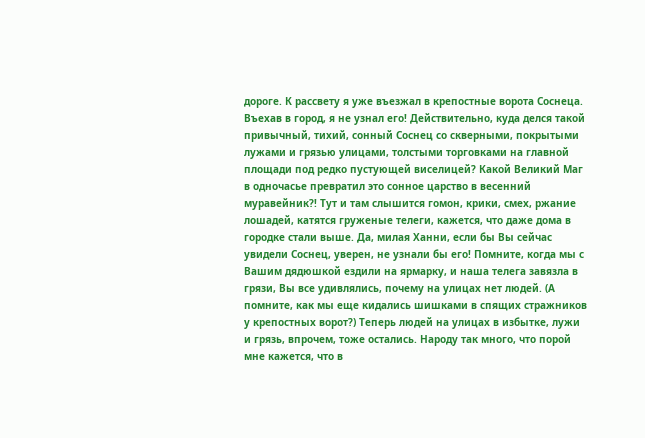дороге. К рассвету я уже въезжал в крепостные ворота Соснеца. Въехав в город, я не узнал его! Действительно, куда делся такой привычный, тихий, сонный Соснец со скверными, покрытыми лужами и грязью улицами, толстыми торговками на главной площади под редко пустующей виселицей? Какой Великий Маг в одночасье превратил это сонное царство в весенний муравейник?! Тут и там слышится гомон, крики, смех, ржание лошадей, катятся груженые телеги, кажется, что даже дома в городке стали выше. Да, милая Ханни, если бы Вы сейчас увидели Соснец, уверен, не узнали бы его! Помните, когда мы с Вашим дядюшкой ездили на ярмарку, и наша телега завязла в грязи, Вы все удивлялись, почему на улицах нет людей. (А помните, как мы еще кидались шишками в спящих стражников у крепостных ворот?) Теперь людей на улицах в избытке, лужи и грязь, впрочем, тоже остались. Народу так много, что порой мне кажется, что в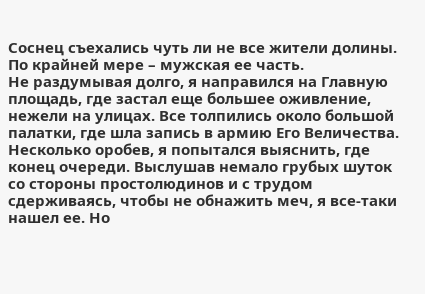Соснец съехались чуть ли не все жители долины. По крайней мере – мужская ее часть.
Не раздумывая долго, я направился на Главную площадь, где застал еще большее оживление, нежели на улицах. Все толпились около большой палатки, где шла запись в армию Его Величества. Несколько оробев, я попытался выяснить, где конец очереди. Выслушав немало грубых шуток со стороны простолюдинов и с трудом сдерживаясь, чтобы не обнажить меч, я все-таки нашел ее. Но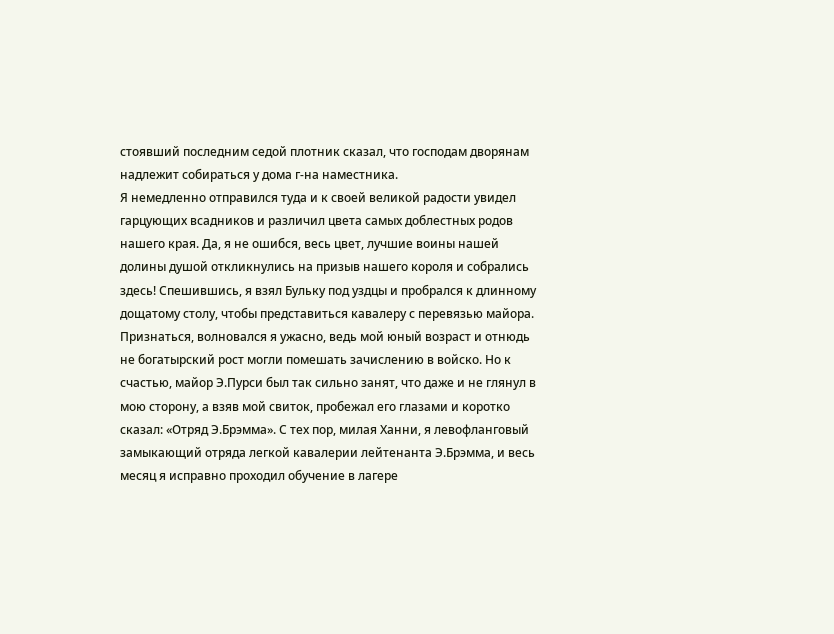стоявший последним седой плотник сказал, что господам дворянам надлежит собираться у дома г-на наместника.
Я немедленно отправился туда и к своей великой радости увидел гарцующих всадников и различил цвета самых доблестных родов нашего края. Да, я не ошибся, весь цвет, лучшие воины нашей долины душой откликнулись на призыв нашего короля и собрались здесь! Спешившись, я взял Бульку под уздцы и пробрался к длинному дощатому столу, чтобы представиться кавалеру с перевязью майора. Признаться, волновался я ужасно, ведь мой юный возраст и отнюдь не богатырский рост могли помешать зачислению в войско. Но к счастью, майор Э.Пурси был так сильно занят, что даже и не глянул в мою сторону, а взяв мой свиток, пробежал его глазами и коротко сказал: «Отряд Э.Брэмма». С тех пор, милая Ханни, я левофланговый замыкающий отряда легкой кавалерии лейтенанта Э.Брэмма, и весь месяц я исправно проходил обучение в лагере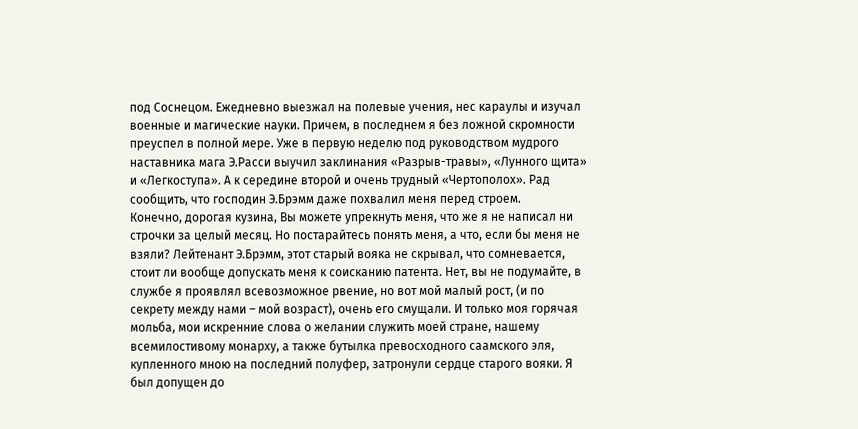под Соснецом. Ежедневно выезжал на полевые учения, нес караулы и изучал военные и магические науки. Причем, в последнем я без ложной скромности преуспел в полной мере. Уже в первую неделю под руководством мудрого наставника мага Э.Расси выучил заклинания «Разрыв-травы», «Лунного щита» и «Легкоступа». А к середине второй и очень трудный «Чертополох». Рад сообщить, что господин Э.Брэмм даже похвалил меня перед строем.
Конечно, дорогая кузина, Вы можете упрекнуть меня, что же я не написал ни строчки за целый месяц. Но постарайтесь понять меня, а что, если бы меня не взяли? Лейтенант Э.Брэмм, этот старый вояка не скрывал, что сомневается, стоит ли вообще допускать меня к соисканию патента. Нет, вы не подумайте, в службе я проявлял всевозможное рвение, но вот мой малый рост, (и по секрету между нами – мой возраст), очень его смущали. И только моя горячая мольба, мои искренние слова о желании служить моей стране, нашему всемилостивому монарху, а также бутылка превосходного саамского эля, купленного мною на последний полуфер, затронули сердце старого вояки. Я был допущен до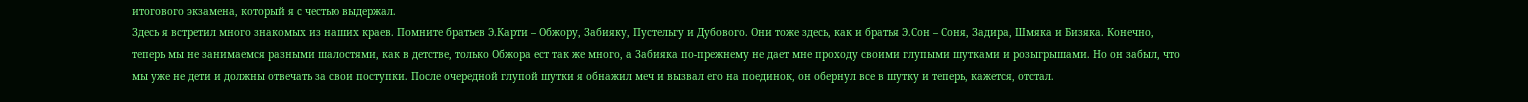итогового экзамена, который я с честью выдержал.
Здесь я встретил много знакомых из наших краев. Помните братьев Э.Карти – Обжору, Забияку, Пустельгу и Дубового. Они тоже здесь, как и братья Э.Сон – Соня, Задира, Шмяка и Бизяка. Конечно, теперь мы не занимаемся разными шалостями, как в детстве, только Обжора ест так же много, а Забияка по-прежнему не дает мне проходу своими глупыми шутками и розыгрышами. Но он забыл, что мы уже не дети и должны отвечать за свои поступки. После очередной глупой шутки я обнажил меч и вызвал его на поединок, он обернул все в шутку и теперь, кажется, отстал.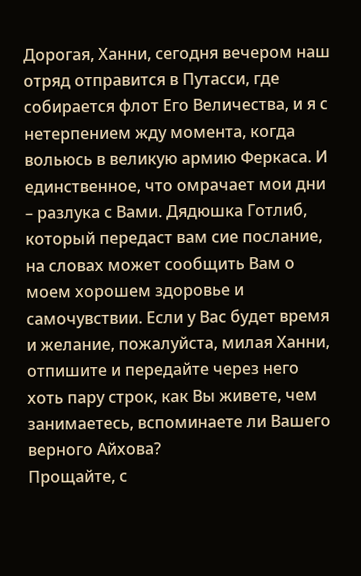Дорогая, Ханни, сегодня вечером наш отряд отправится в Путасси, где собирается флот Его Величества, и я с нетерпением жду момента, когда вольюсь в великую армию Феркаса. И единственное, что омрачает мои дни – разлука с Вами. Дядюшка Готлиб, который передаст вам сие послание, на словах может сообщить Вам о моем хорошем здоровье и самочувствии. Если у Вас будет время и желание, пожалуйста, милая Ханни, отпишите и передайте через него хоть пару строк, как Вы живете, чем занимаетесь, вспоминаете ли Вашего верного Айхова?
Прощайте, с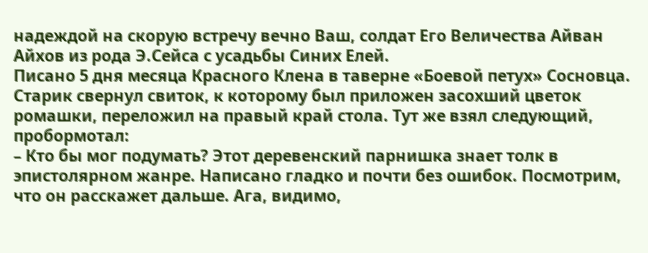надеждой на скорую встречу вечно Ваш, солдат Его Величества Айван Айхов из рода Э.Сейса с усадьбы Синих Елей.
Писано 5 дня месяца Красного Клена в таверне «Боевой петух» Сосновца.
Старик свернул свиток, к которому был приложен засохший цветок ромашки, переложил на правый край стола. Тут же взял следующий, пробормотал:
– Кто бы мог подумать? Этот деревенский парнишка знает толк в эпистолярном жанре. Написано гладко и почти без ошибок. Посмотрим, что он расскажет дальше. Ага, видимо,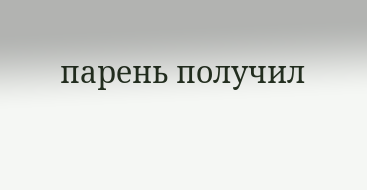парень получил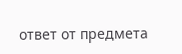ответ от предмета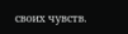своих чувств.